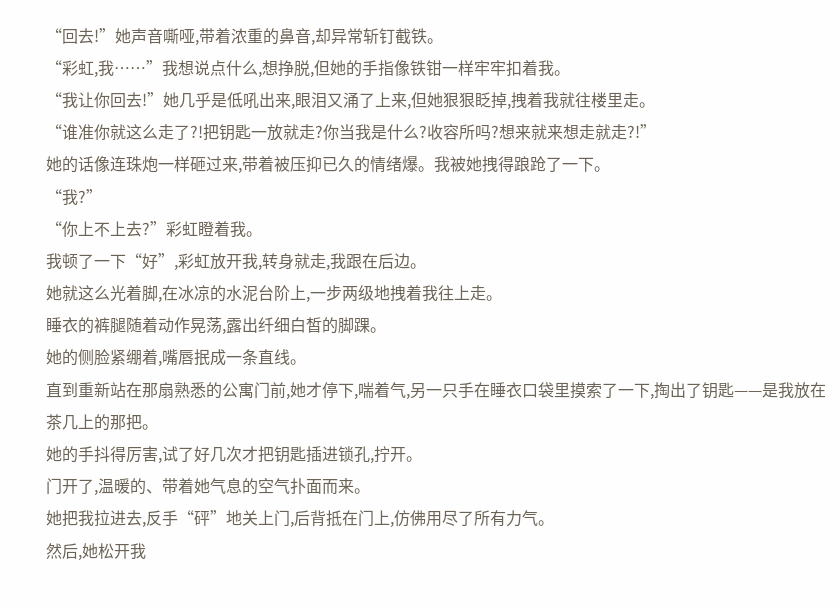“回去!”她声音嘶哑,带着浓重的鼻音,却异常斩钉截铁。
“彩虹,我……”我想说点什么,想挣脱,但她的手指像铁钳一样牢牢扣着我。
“我让你回去!”她几乎是低吼出来,眼泪又涌了上来,但她狠狠眨掉,拽着我就往楼里走。
“谁准你就这么走了?!把钥匙一放就走?你当我是什么?收容所吗?想来就来想走就走?!”
她的话像连珠炮一样砸过来,带着被压抑已久的情绪爆。我被她拽得踉跄了一下。
“我?”
“你上不上去?”彩虹瞪着我。
我顿了一下“好”,彩虹放开我,转身就走,我跟在后边。
她就这么光着脚,在冰凉的水泥台阶上,一步两级地拽着我往上走。
睡衣的裤腿随着动作晃荡,露出纤细白皙的脚踝。
她的侧脸紧绷着,嘴唇抿成一条直线。
直到重新站在那扇熟悉的公寓门前,她才停下,喘着气,另一只手在睡衣口袋里摸索了一下,掏出了钥匙——是我放在茶几上的那把。
她的手抖得厉害,试了好几次才把钥匙插进锁孔,拧开。
门开了,温暖的、带着她气息的空气扑面而来。
她把我拉进去,反手“砰”地关上门,后背抵在门上,仿佛用尽了所有力气。
然后,她松开我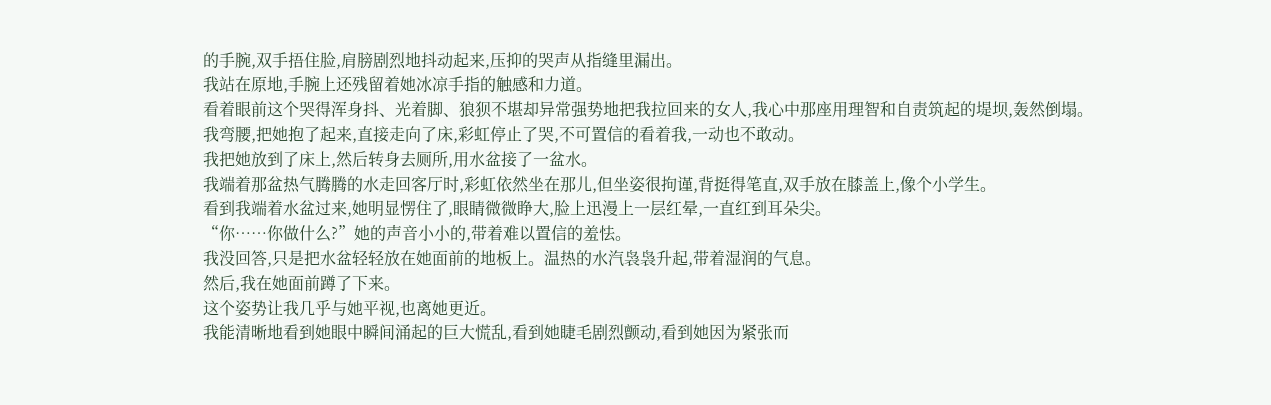的手腕,双手捂住脸,肩膀剧烈地抖动起来,压抑的哭声从指缝里漏出。
我站在原地,手腕上还残留着她冰凉手指的触感和力道。
看着眼前这个哭得浑身抖、光着脚、狼狈不堪却异常强势地把我拉回来的女人,我心中那座用理智和自责筑起的堤坝,轰然倒塌。
我弯腰,把她抱了起来,直接走向了床,彩虹停止了哭,不可置信的看着我,一动也不敢动。
我把她放到了床上,然后转身去厕所,用水盆接了一盆水。
我端着那盆热气腾腾的水走回客厅时,彩虹依然坐在那儿,但坐姿很拘谨,背挺得笔直,双手放在膝盖上,像个小学生。
看到我端着水盆过来,她明显愣住了,眼睛微微睁大,脸上迅漫上一层红晕,一直红到耳朵尖。
“你……你做什么?”她的声音小小的,带着难以置信的羞怯。
我没回答,只是把水盆轻轻放在她面前的地板上。温热的水汽袅袅升起,带着湿润的气息。
然后,我在她面前蹲了下来。
这个姿势让我几乎与她平视,也离她更近。
我能清晰地看到她眼中瞬间涌起的巨大慌乱,看到她睫毛剧烈颤动,看到她因为紧张而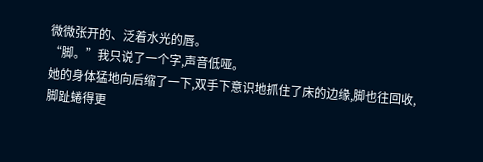微微张开的、泛着水光的唇。
“脚。”我只说了一个字,声音低哑。
她的身体猛地向后缩了一下,双手下意识地抓住了床的边缘,脚也往回收,脚趾蜷得更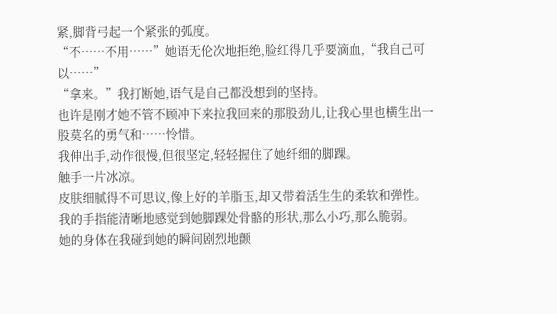紧,脚背弓起一个紧张的弧度。
“不……不用……”她语无伦次地拒绝,脸红得几乎要滴血,“我自己可以……”
“拿来。”我打断她,语气是自己都没想到的坚持。
也许是刚才她不管不顾冲下来拉我回来的那股劲儿,让我心里也横生出一股莫名的勇气和……怜惜。
我伸出手,动作很慢,但很坚定,轻轻握住了她纤细的脚踝。
触手一片冰凉。
皮肤细腻得不可思议,像上好的羊脂玉,却又带着活生生的柔软和弹性。
我的手指能清晰地感觉到她脚踝处骨骼的形状,那么小巧,那么脆弱。
她的身体在我碰到她的瞬间剧烈地颤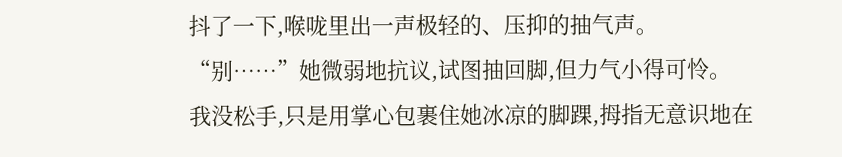抖了一下,喉咙里出一声极轻的、压抑的抽气声。
“别……”她微弱地抗议,试图抽回脚,但力气小得可怜。
我没松手,只是用掌心包裹住她冰凉的脚踝,拇指无意识地在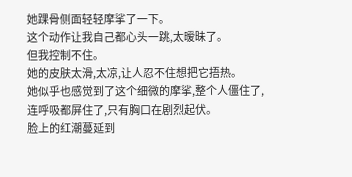她踝骨侧面轻轻摩挲了一下。
这个动作让我自己都心头一跳,太暧昧了。
但我控制不住。
她的皮肤太滑,太凉,让人忍不住想把它捂热。
她似乎也感觉到了这个细微的摩挲,整个人僵住了,连呼吸都屏住了,只有胸口在剧烈起伏。
脸上的红潮蔓延到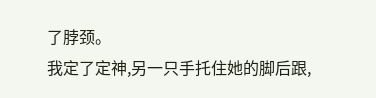了脖颈。
我定了定神,另一只手托住她的脚后跟,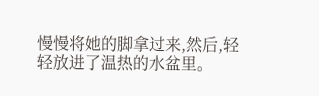慢慢将她的脚拿过来,然后,轻轻放进了温热的水盆里。